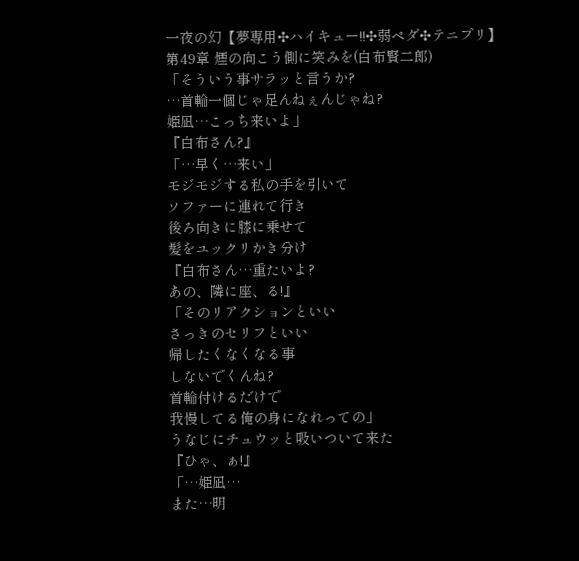一夜の幻【夢専用✣ハイキュー!!✣弱ペダ✣テニプリ】
第49章 煙の向こう側に笑みを(白布賢二郎)
「そういう事サラッと言うか?
…首輪一個じゃ足んねぇんじゃね?
姫凪…こっち来いよ」
『白布さん?』
「…早く…来い」
モジモジする私の手を引いて
ソファーに連れて行き
後ろ向きに膝に乗せて
髪をユックリかき分け
『白布さん…重たいよ?
あの、隣に座、る!』
「そのリアクションといい
さっきのセリフといい
帰したくなくなる事
しないでくんね?
首輪付けるだけで
我慢してる俺の身になれっての」
うなじにチュウッと吸いついて来た
『ひゃ、ぁ!』
「…姫凪…
また…明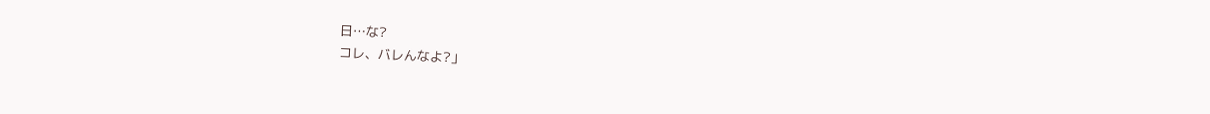日…な?
コレ、バレんなよ?」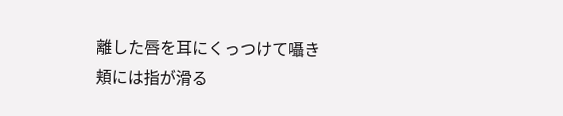離した唇を耳にくっつけて囁き
頬には指が滑る